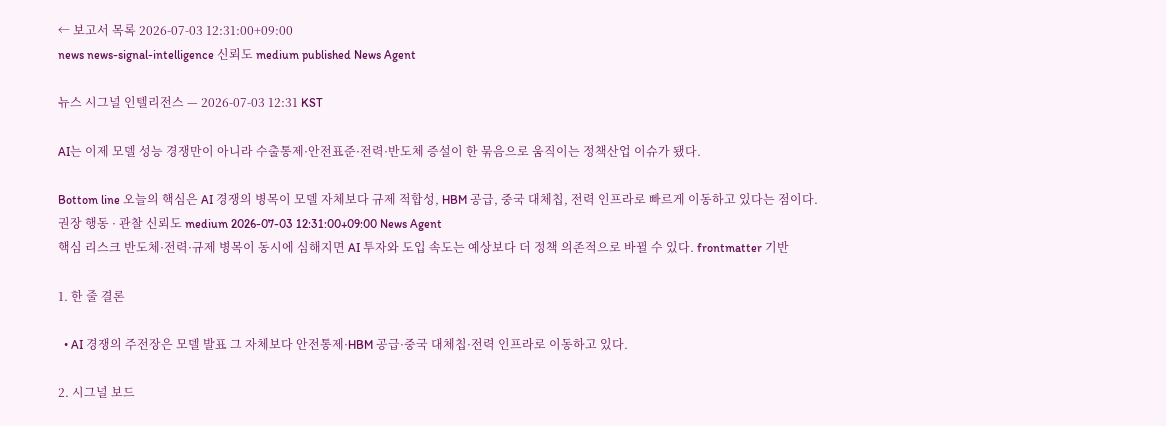← 보고서 목록 2026-07-03 12:31:00+09:00
news news-signal-intelligence 신뢰도 medium published News Agent

뉴스 시그널 인텔리전스 — 2026-07-03 12:31 KST

AI는 이제 모델 성능 경쟁만이 아니라 수출통제·안전표준·전력·반도체 증설이 한 묶음으로 움직이는 정책산업 이슈가 됐다.

Bottom line 오늘의 핵심은 AI 경쟁의 병목이 모델 자체보다 규제 적합성, HBM 공급, 중국 대체칩, 전력 인프라로 빠르게 이동하고 있다는 점이다.
권장 행동 · 관찰 신뢰도 medium 2026-07-03 12:31:00+09:00 News Agent
핵심 리스크 반도체·전력·규제 병목이 동시에 심해지면 AI 투자와 도입 속도는 예상보다 더 정책 의존적으로 바뀔 수 있다. frontmatter 기반

1. 한 줄 결론

  • AI 경쟁의 주전장은 모델 발표 그 자체보다 안전통제·HBM 공급·중국 대체칩·전력 인프라로 이동하고 있다.

2. 시그널 보드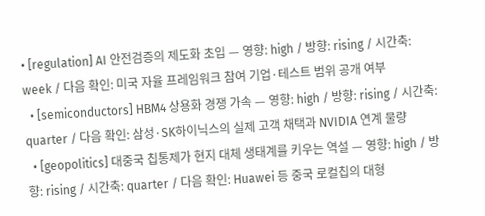• [regulation] AI 안전검증의 제도화 초입 — 영향: high / 방향: rising / 시간축: week / 다음 확인: 미국 자율 프레임워크 참여 기업·테스트 범위 공개 여부
  • [semiconductors] HBM4 상용화 경쟁 가속 — 영향: high / 방향: rising / 시간축: quarter / 다음 확인: 삼성·SK하이닉스의 실제 고객 채택과 NVIDIA 연계 물량
  • [geopolitics] 대중국 칩통제가 현지 대체 생태계를 키우는 역설 — 영향: high / 방향: rising / 시간축: quarter / 다음 확인: Huawei 등 중국 로컬칩의 대형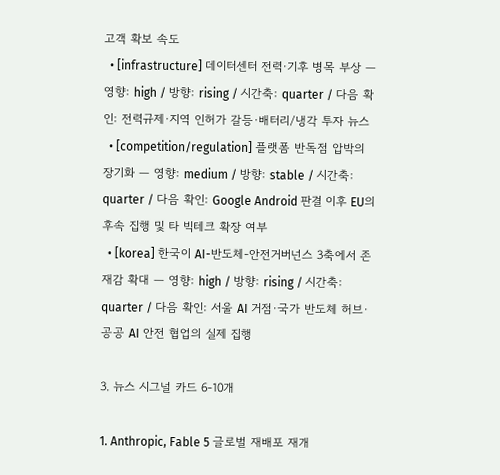고객 확보 속도
  • [infrastructure] 데이터센터 전력·기후 병목 부상 — 영향: high / 방향: rising / 시간축: quarter / 다음 확인: 전력규제·지역 인허가 갈등·배터리/냉각 투자 뉴스
  • [competition/regulation] 플랫폼 반독점 압박의 장기화 — 영향: medium / 방향: stable / 시간축: quarter / 다음 확인: Google Android 판결 이후 EU의 후속 집행 및 타 빅테크 확장 여부
  • [korea] 한국이 AI-반도체-안전거버넌스 3축에서 존재감 확대 — 영향: high / 방향: rising / 시간축: quarter / 다음 확인: 서울 AI 거점·국가 반도체 허브·공공 AI 안전 협업의 실제 집행

3. 뉴스 시그널 카드 6-10개

1. Anthropic, Fable 5 글로벌 재배포 재개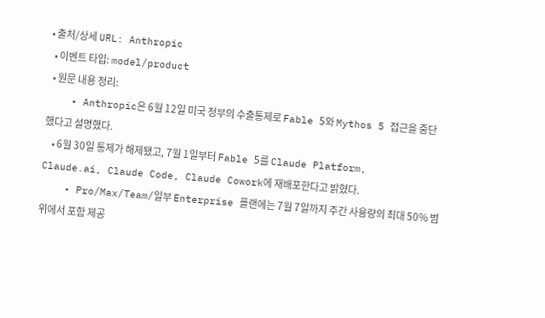• 출처/상세 URL: Anthropic
  • 이벤트 타입: model/product
  • 원문 내용 정리:
    • Anthropic은 6월 12일 미국 정부의 수출통제로 Fable 5와 Mythos 5 접근을 중단했다고 설명했다.
    • 6월 30일 통제가 해제됐고, 7월 1일부터 Fable 5를 Claude Platform, Claude.ai, Claude Code, Claude Cowork에 재배포한다고 밝혔다.
    • Pro/Max/Team/일부 Enterprise 플랜에는 7월 7일까지 주간 사용량의 최대 50% 범위에서 포함 제공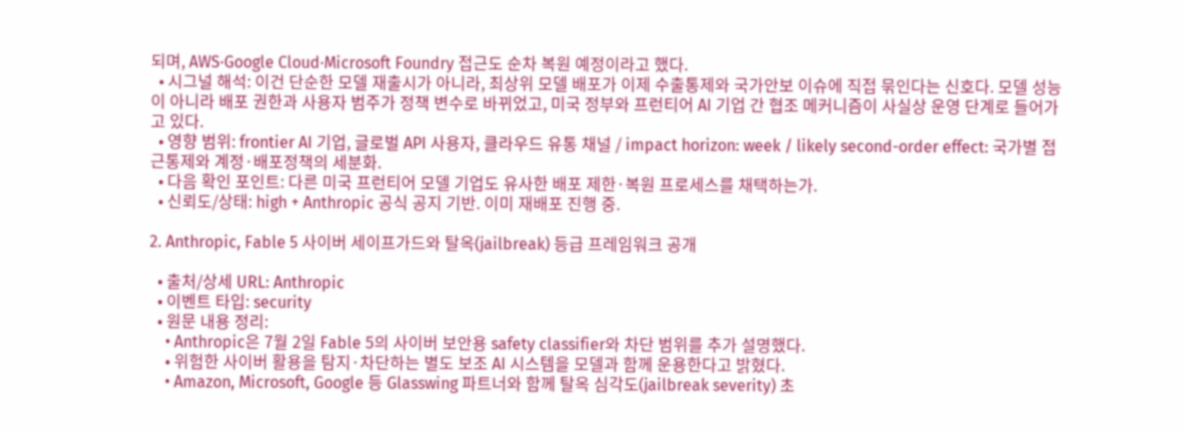되며, AWS·Google Cloud·Microsoft Foundry 접근도 순차 복원 예정이라고 했다.
  • 시그널 해석: 이건 단순한 모델 재출시가 아니라, 최상위 모델 배포가 이제 수출통제와 국가안보 이슈에 직접 묶인다는 신호다. 모델 성능이 아니라 배포 권한과 사용자 범주가 정책 변수로 바뀌었고, 미국 정부와 프런티어 AI 기업 간 협조 메커니즘이 사실상 운영 단계로 들어가고 있다.
  • 영향 범위: frontier AI 기업, 글로벌 API 사용자, 클라우드 유통 채널 / impact horizon: week / likely second-order effect: 국가별 접근통제와 계정·배포정책의 세분화.
  • 다음 확인 포인트: 다른 미국 프런티어 모델 기업도 유사한 배포 제한·복원 프로세스를 채택하는가.
  • 신뢰도/상태: high + Anthropic 공식 공지 기반. 이미 재배포 진행 중.

2. Anthropic, Fable 5 사이버 세이프가드와 탈옥(jailbreak) 등급 프레임워크 공개

  • 출처/상세 URL: Anthropic
  • 이벤트 타입: security
  • 원문 내용 정리:
    • Anthropic은 7월 2일 Fable 5의 사이버 보안용 safety classifier와 차단 범위를 추가 설명했다.
    • 위험한 사이버 활용을 탐지·차단하는 별도 보조 AI 시스템을 모델과 함께 운용한다고 밝혔다.
    • Amazon, Microsoft, Google 등 Glasswing 파트너와 함께 탈옥 심각도(jailbreak severity) 초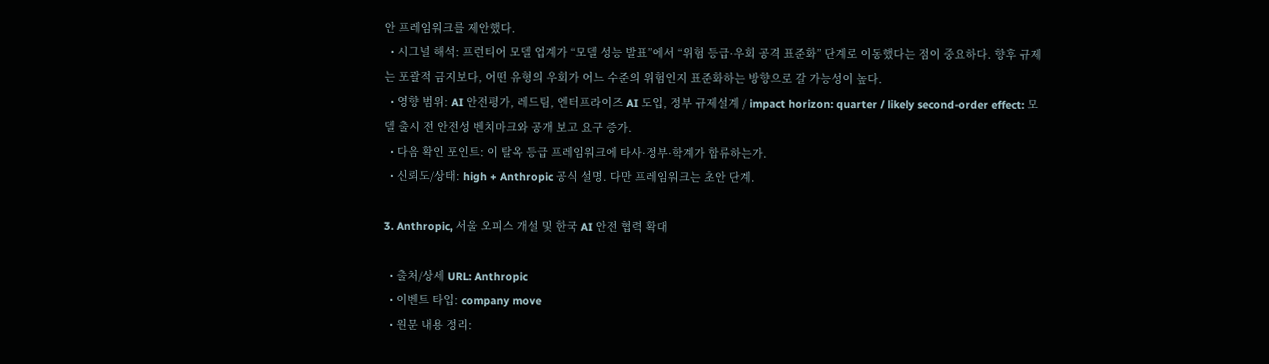안 프레임워크를 제안했다.
  • 시그널 해석: 프런티어 모델 업계가 “모델 성능 발표”에서 “위험 등급·우회 공격 표준화” 단계로 이동했다는 점이 중요하다. 향후 규제는 포괄적 금지보다, 어떤 유형의 우회가 어느 수준의 위험인지 표준화하는 방향으로 갈 가능성이 높다.
  • 영향 범위: AI 안전평가, 레드팀, 엔터프라이즈 AI 도입, 정부 규제설계 / impact horizon: quarter / likely second-order effect: 모델 출시 전 안전성 벤치마크와 공개 보고 요구 증가.
  • 다음 확인 포인트: 이 탈옥 등급 프레임워크에 타사·정부·학계가 합류하는가.
  • 신뢰도/상태: high + Anthropic 공식 설명. 다만 프레임워크는 초안 단계.

3. Anthropic, 서울 오피스 개설 및 한국 AI 안전 협력 확대

  • 출처/상세 URL: Anthropic
  • 이벤트 타입: company move
  • 원문 내용 정리: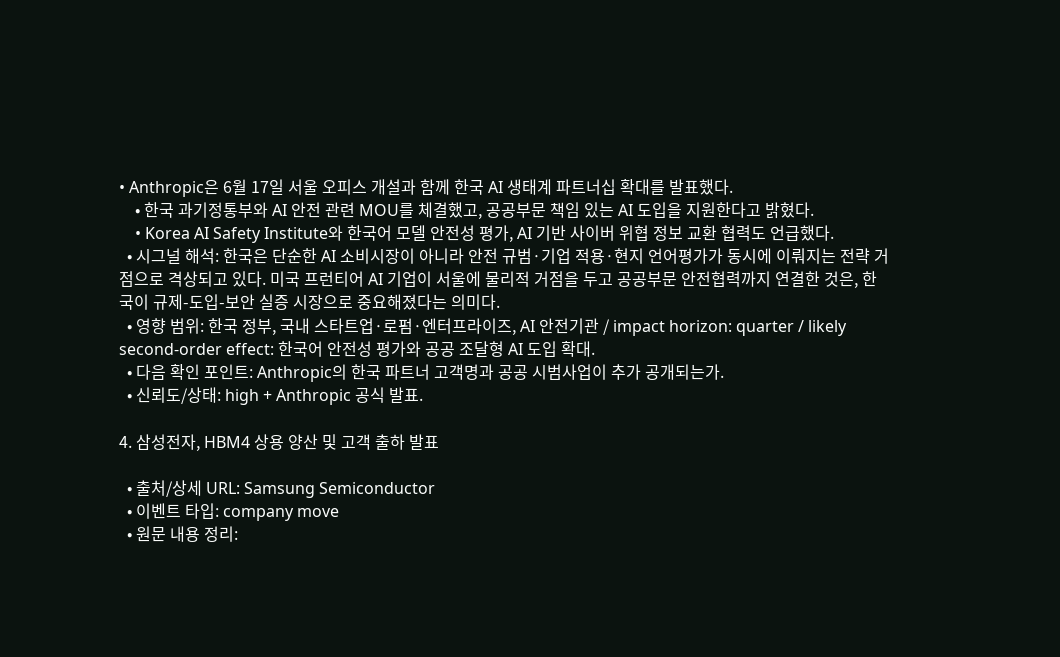• Anthropic은 6월 17일 서울 오피스 개설과 함께 한국 AI 생태계 파트너십 확대를 발표했다.
    • 한국 과기정통부와 AI 안전 관련 MOU를 체결했고, 공공부문 책임 있는 AI 도입을 지원한다고 밝혔다.
    • Korea AI Safety Institute와 한국어 모델 안전성 평가, AI 기반 사이버 위협 정보 교환 협력도 언급했다.
  • 시그널 해석: 한국은 단순한 AI 소비시장이 아니라 안전 규범·기업 적용·현지 언어평가가 동시에 이뤄지는 전략 거점으로 격상되고 있다. 미국 프런티어 AI 기업이 서울에 물리적 거점을 두고 공공부문 안전협력까지 연결한 것은, 한국이 규제-도입-보안 실증 시장으로 중요해졌다는 의미다.
  • 영향 범위: 한국 정부, 국내 스타트업·로펌·엔터프라이즈, AI 안전기관 / impact horizon: quarter / likely second-order effect: 한국어 안전성 평가와 공공 조달형 AI 도입 확대.
  • 다음 확인 포인트: Anthropic의 한국 파트너 고객명과 공공 시범사업이 추가 공개되는가.
  • 신뢰도/상태: high + Anthropic 공식 발표.

4. 삼성전자, HBM4 상용 양산 및 고객 출하 발표

  • 출처/상세 URL: Samsung Semiconductor
  • 이벤트 타입: company move
  • 원문 내용 정리: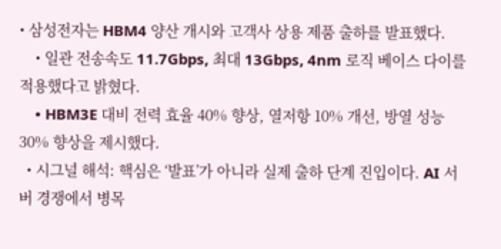• 삼성전자는 HBM4 양산 개시와 고객사 상용 제품 출하를 발표했다.
    • 일관 전송속도 11.7Gbps, 최대 13Gbps, 4nm 로직 베이스 다이를 적용했다고 밝혔다.
    • HBM3E 대비 전력 효율 40% 향상, 열저항 10% 개선, 방열 성능 30% 향상을 제시했다.
  • 시그널 해석: 핵심은 ‘발표’가 아니라 실제 출하 단계 진입이다. AI 서버 경쟁에서 병목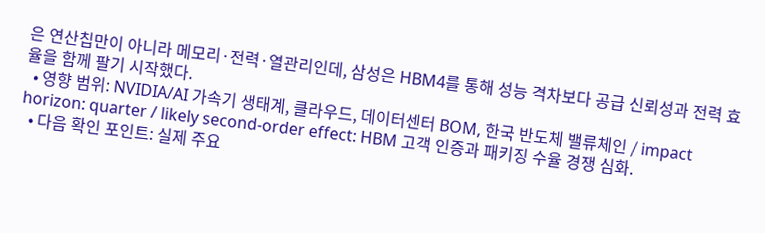은 연산칩만이 아니라 메모리·전력·열관리인데, 삼성은 HBM4를 통해 성능 격차보다 공급 신뢰성과 전력 효율을 함께 팔기 시작했다.
  • 영향 범위: NVIDIA/AI 가속기 생태계, 클라우드, 데이터센터 BOM, 한국 반도체 밸류체인 / impact horizon: quarter / likely second-order effect: HBM 고객 인증과 패키징 수율 경쟁 심화.
  • 다음 확인 포인트: 실제 주요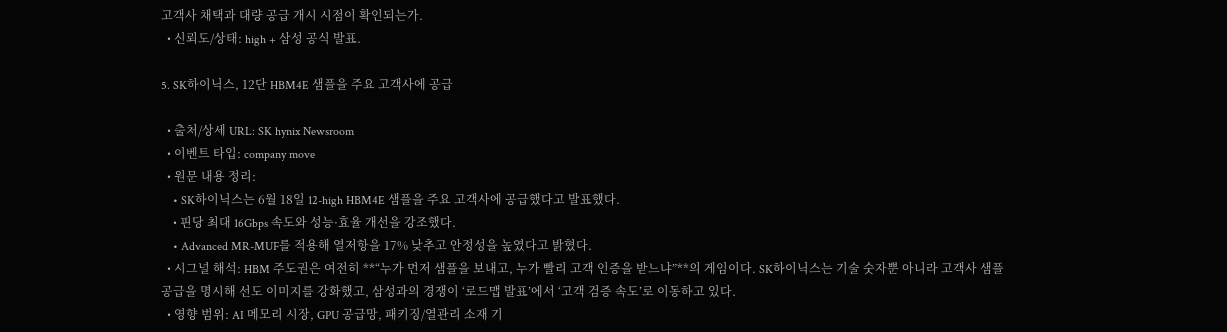고객사 채택과 대량 공급 개시 시점이 확인되는가.
  • 신뢰도/상태: high + 삼성 공식 발표.

5. SK하이닉스, 12단 HBM4E 샘플을 주요 고객사에 공급

  • 출처/상세 URL: SK hynix Newsroom
  • 이벤트 타입: company move
  • 원문 내용 정리:
    • SK하이닉스는 6월 18일 12-high HBM4E 샘플을 주요 고객사에 공급했다고 발표했다.
    • 핀당 최대 16Gbps 속도와 성능·효율 개선을 강조했다.
    • Advanced MR-MUF를 적용해 열저항을 17% 낮추고 안정성을 높였다고 밝혔다.
  • 시그널 해석: HBM 주도권은 여전히 **“누가 먼저 샘플을 보내고, 누가 빨리 고객 인증을 받느냐”**의 게임이다. SK하이닉스는 기술 숫자뿐 아니라 고객사 샘플 공급을 명시해 선도 이미지를 강화했고, 삼성과의 경쟁이 ‘로드맵 발표’에서 ‘고객 검증 속도’로 이동하고 있다.
  • 영향 범위: AI 메모리 시장, GPU 공급망, 패키징/열관리 소재 기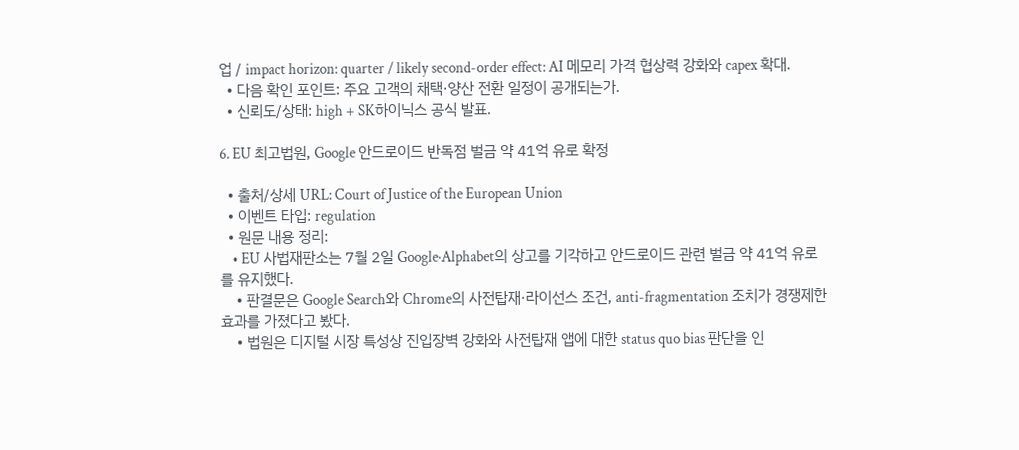업 / impact horizon: quarter / likely second-order effect: AI 메모리 가격 협상력 강화와 capex 확대.
  • 다음 확인 포인트: 주요 고객의 채택·양산 전환 일정이 공개되는가.
  • 신뢰도/상태: high + SK하이닉스 공식 발표.

6. EU 최고법원, Google 안드로이드 반독점 벌금 약 41억 유로 확정

  • 출처/상세 URL: Court of Justice of the European Union
  • 이벤트 타입: regulation
  • 원문 내용 정리:
    • EU 사법재판소는 7월 2일 Google·Alphabet의 상고를 기각하고 안드로이드 관련 벌금 약 41억 유로를 유지했다.
    • 판결문은 Google Search와 Chrome의 사전탑재·라이선스 조건, anti-fragmentation 조치가 경쟁제한 효과를 가졌다고 봤다.
    • 법원은 디지털 시장 특성상 진입장벽 강화와 사전탑재 앱에 대한 status quo bias 판단을 인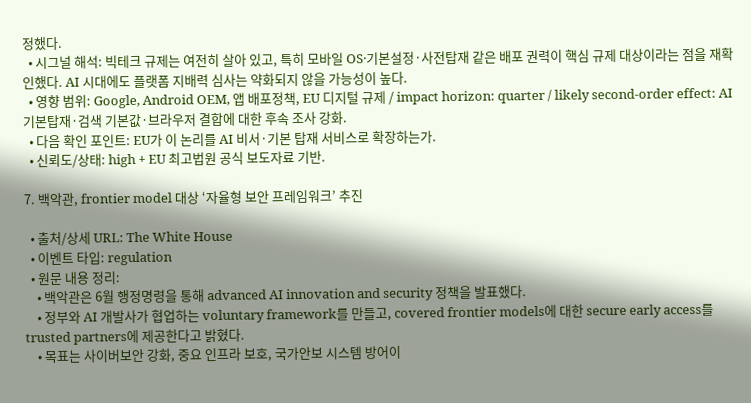정했다.
  • 시그널 해석: 빅테크 규제는 여전히 살아 있고, 특히 모바일 OS·기본설정·사전탑재 같은 배포 권력이 핵심 규제 대상이라는 점을 재확인했다. AI 시대에도 플랫폼 지배력 심사는 약화되지 않을 가능성이 높다.
  • 영향 범위: Google, Android OEM, 앱 배포정책, EU 디지털 규제 / impact horizon: quarter / likely second-order effect: AI 기본탑재·검색 기본값·브라우저 결합에 대한 후속 조사 강화.
  • 다음 확인 포인트: EU가 이 논리를 AI 비서·기본 탑재 서비스로 확장하는가.
  • 신뢰도/상태: high + EU 최고법원 공식 보도자료 기반.

7. 백악관, frontier model 대상 ‘자율형 보안 프레임워크’ 추진

  • 출처/상세 URL: The White House
  • 이벤트 타입: regulation
  • 원문 내용 정리:
    • 백악관은 6월 행정명령을 통해 advanced AI innovation and security 정책을 발표했다.
    • 정부와 AI 개발사가 협업하는 voluntary framework를 만들고, covered frontier models에 대한 secure early access를 trusted partners에 제공한다고 밝혔다.
    • 목표는 사이버보안 강화, 중요 인프라 보호, 국가안보 시스템 방어이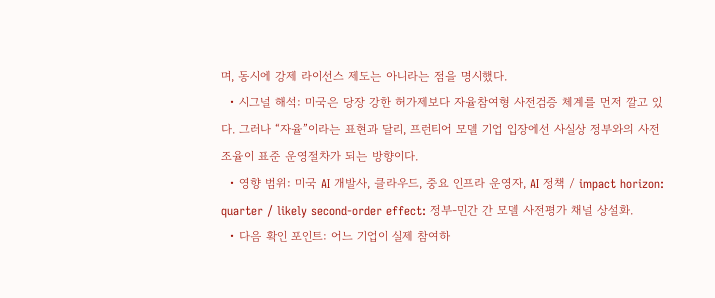며, 동시에 강제 라이선스 제도는 아니라는 점을 명시했다.
  • 시그널 해석: 미국은 당장 강한 허가제보다 자율참여형 사전검증 체계를 먼저 깔고 있다. 그러나 “자율”이라는 표현과 달리, 프런티어 모델 기업 입장에선 사실상 정부와의 사전 조율이 표준 운영절차가 되는 방향이다.
  • 영향 범위: 미국 AI 개발사, 클라우드, 중요 인프라 운영자, AI 정책 / impact horizon: quarter / likely second-order effect: 정부-민간 간 모델 사전평가 채널 상설화.
  • 다음 확인 포인트: 어느 기업이 실제 참여하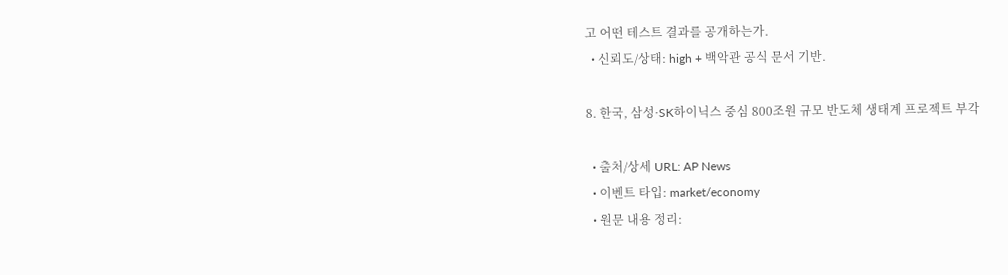고 어떤 테스트 결과를 공개하는가.
  • 신뢰도/상태: high + 백악관 공식 문서 기반.

8. 한국, 삼성·SK하이닉스 중심 800조원 규모 반도체 생태계 프로젝트 부각

  • 출처/상세 URL: AP News
  • 이벤트 타입: market/economy
  • 원문 내용 정리: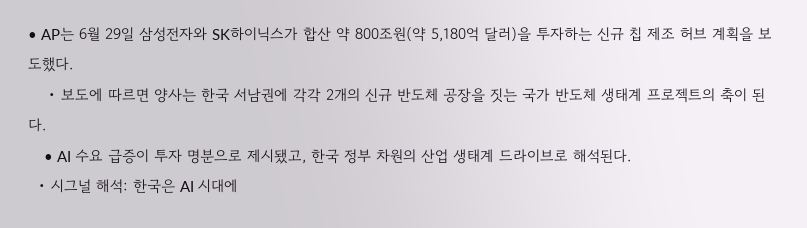• AP는 6월 29일 삼성전자와 SK하이닉스가 합산 약 800조원(약 5,180억 달러)을 투자하는 신규 칩 제조 허브 계획을 보도했다.
    • 보도에 따르면 양사는 한국 서남권에 각각 2개의 신규 반도체 공장을 짓는 국가 반도체 생태계 프로젝트의 축이 된다.
    • AI 수요 급증이 투자 명분으로 제시됐고, 한국 정부 차원의 산업 생태계 드라이브로 해석된다.
  • 시그널 해석: 한국은 AI 시대에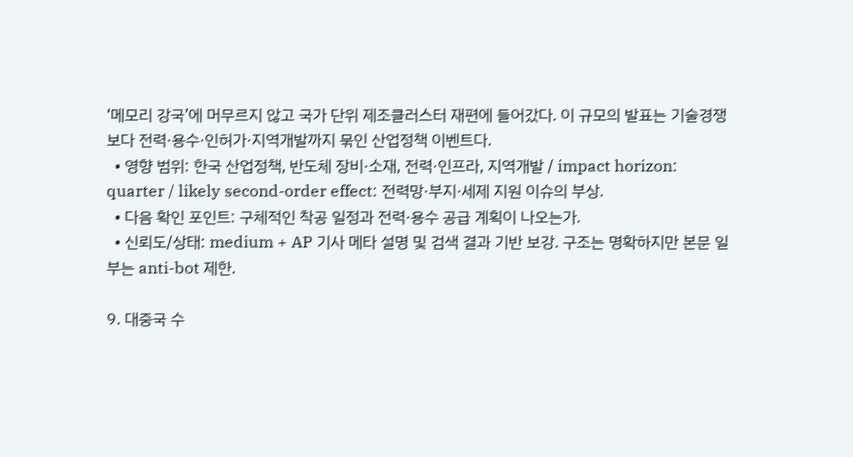‘메모리 강국’에 머무르지 않고 국가 단위 제조클러스터 재편에 들어갔다. 이 규모의 발표는 기술경쟁보다 전력·용수·인허가·지역개발까지 묶인 산업정책 이벤트다.
  • 영향 범위: 한국 산업정책, 반도체 장비·소재, 전력·인프라, 지역개발 / impact horizon: quarter / likely second-order effect: 전력망·부지·세제 지원 이슈의 부상.
  • 다음 확인 포인트: 구체적인 착공 일정과 전력·용수 공급 계획이 나오는가.
  • 신뢰도/상태: medium + AP 기사 메타 설명 및 검색 결과 기반 보강. 구조는 명확하지만 본문 일부는 anti-bot 제한.

9. 대중국 수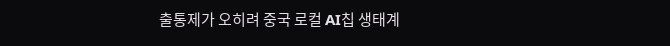출통제가 오히려 중국 로컬 AI칩 생태계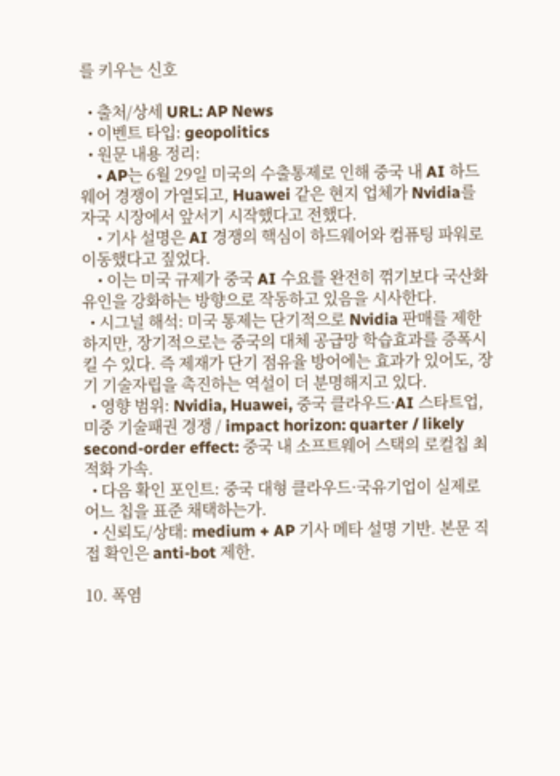를 키우는 신호

  • 출처/상세 URL: AP News
  • 이벤트 타입: geopolitics
  • 원문 내용 정리:
    • AP는 6월 29일 미국의 수출통제로 인해 중국 내 AI 하드웨어 경쟁이 가열되고, Huawei 같은 현지 업체가 Nvidia를 자국 시장에서 앞서기 시작했다고 전했다.
    • 기사 설명은 AI 경쟁의 핵심이 하드웨어와 컴퓨팅 파워로 이동했다고 짚었다.
    • 이는 미국 규제가 중국 AI 수요를 완전히 꺾기보다 국산화 유인을 강화하는 방향으로 작동하고 있음을 시사한다.
  • 시그널 해석: 미국 통제는 단기적으로 Nvidia 판매를 제한하지만, 장기적으로는 중국의 대체 공급망 학습효과를 증폭시킬 수 있다. 즉 제재가 단기 점유율 방어에는 효과가 있어도, 장기 기술자립을 촉진하는 역설이 더 분명해지고 있다.
  • 영향 범위: Nvidia, Huawei, 중국 클라우드·AI 스타트업, 미중 기술패권 경쟁 / impact horizon: quarter / likely second-order effect: 중국 내 소프트웨어 스택의 로컬칩 최적화 가속.
  • 다음 확인 포인트: 중국 대형 클라우드·국유기업이 실제로 어느 칩을 표준 채택하는가.
  • 신뢰도/상태: medium + AP 기사 메타 설명 기반. 본문 직접 확인은 anti-bot 제한.

10. 폭염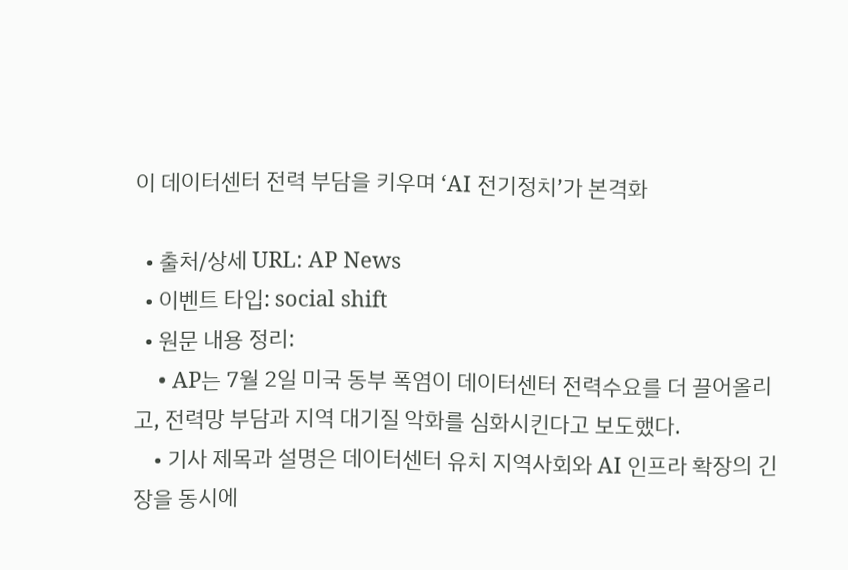이 데이터센터 전력 부담을 키우며 ‘AI 전기정치’가 본격화

  • 출처/상세 URL: AP News
  • 이벤트 타입: social shift
  • 원문 내용 정리:
    • AP는 7월 2일 미국 동부 폭염이 데이터센터 전력수요를 더 끌어올리고, 전력망 부담과 지역 대기질 악화를 심화시킨다고 보도했다.
    • 기사 제목과 설명은 데이터센터 유치 지역사회와 AI 인프라 확장의 긴장을 동시에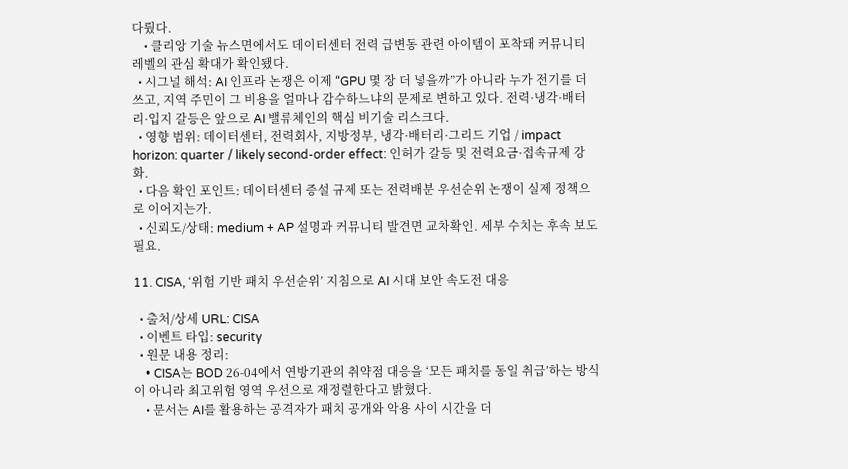다뤘다.
    • 클리앙 기술 뉴스면에서도 데이터센터 전력 급변동 관련 아이템이 포착돼 커뮤니티 레벨의 관심 확대가 확인됐다.
  • 시그널 해석: AI 인프라 논쟁은 이제 “GPU 몇 장 더 넣을까”가 아니라 누가 전기를 더 쓰고, 지역 주민이 그 비용을 얼마나 감수하느냐의 문제로 변하고 있다. 전력·냉각·배터리·입지 갈등은 앞으로 AI 밸류체인의 핵심 비기술 리스크다.
  • 영향 범위: 데이터센터, 전력회사, 지방정부, 냉각·배터리·그리드 기업 / impact horizon: quarter / likely second-order effect: 인허가 갈등 및 전력요금·접속규제 강화.
  • 다음 확인 포인트: 데이터센터 증설 규제 또는 전력배분 우선순위 논쟁이 실제 정책으로 이어지는가.
  • 신뢰도/상태: medium + AP 설명과 커뮤니티 발견면 교차확인. 세부 수치는 후속 보도 필요.

11. CISA, ‘위험 기반 패치 우선순위’ 지침으로 AI 시대 보안 속도전 대응

  • 출처/상세 URL: CISA
  • 이벤트 타입: security
  • 원문 내용 정리:
    • CISA는 BOD 26-04에서 연방기관의 취약점 대응을 ‘모든 패치를 동일 취급’하는 방식이 아니라 최고위험 영역 우선으로 재정렬한다고 밝혔다.
    • 문서는 AI를 활용하는 공격자가 패치 공개와 악용 사이 시간을 더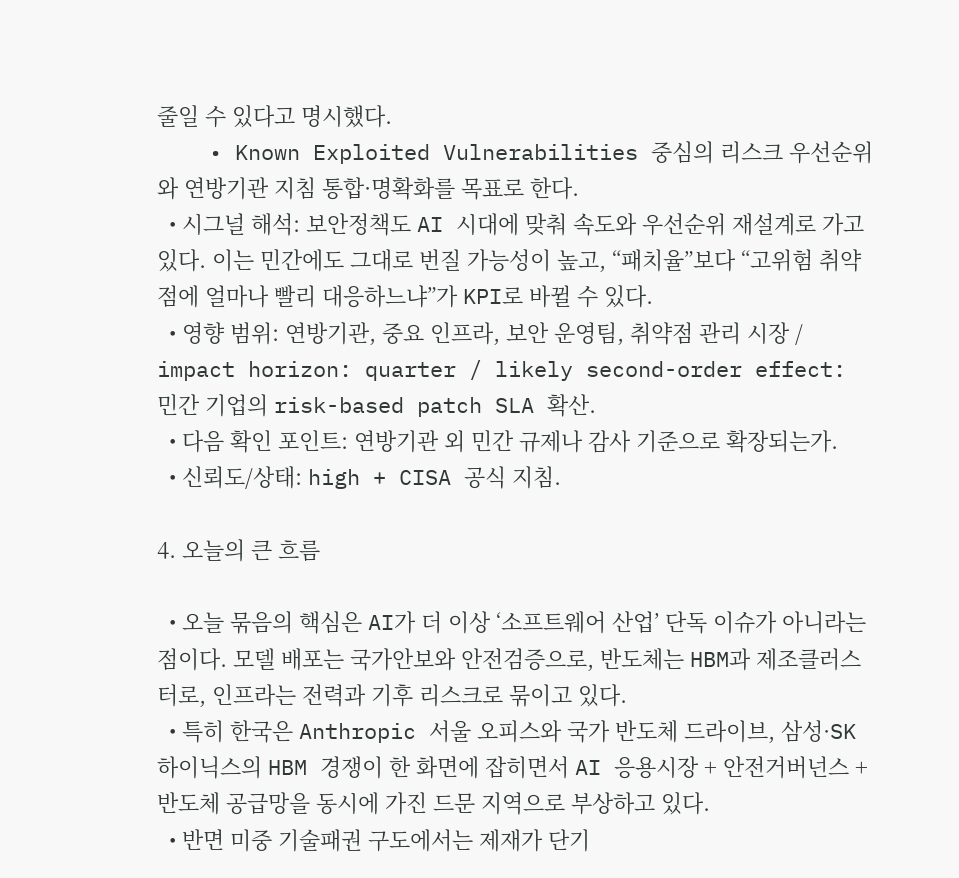줄일 수 있다고 명시했다.
    • Known Exploited Vulnerabilities 중심의 리스크 우선순위와 연방기관 지침 통합·명확화를 목표로 한다.
  • 시그널 해석: 보안정책도 AI 시대에 맞춰 속도와 우선순위 재설계로 가고 있다. 이는 민간에도 그대로 번질 가능성이 높고, “패치율”보다 “고위험 취약점에 얼마나 빨리 대응하느냐”가 KPI로 바뀔 수 있다.
  • 영향 범위: 연방기관, 중요 인프라, 보안 운영팀, 취약점 관리 시장 / impact horizon: quarter / likely second-order effect: 민간 기업의 risk-based patch SLA 확산.
  • 다음 확인 포인트: 연방기관 외 민간 규제나 감사 기준으로 확장되는가.
  • 신뢰도/상태: high + CISA 공식 지침.

4. 오늘의 큰 흐름

  • 오늘 묶음의 핵심은 AI가 더 이상 ‘소프트웨어 산업’ 단독 이슈가 아니라는 점이다. 모델 배포는 국가안보와 안전검증으로, 반도체는 HBM과 제조클러스터로, 인프라는 전력과 기후 리스크로 묶이고 있다.
  • 특히 한국은 Anthropic 서울 오피스와 국가 반도체 드라이브, 삼성·SK하이닉스의 HBM 경쟁이 한 화면에 잡히면서 AI 응용시장 + 안전거버넌스 + 반도체 공급망을 동시에 가진 드문 지역으로 부상하고 있다.
  • 반면 미중 기술패권 구도에서는 제재가 단기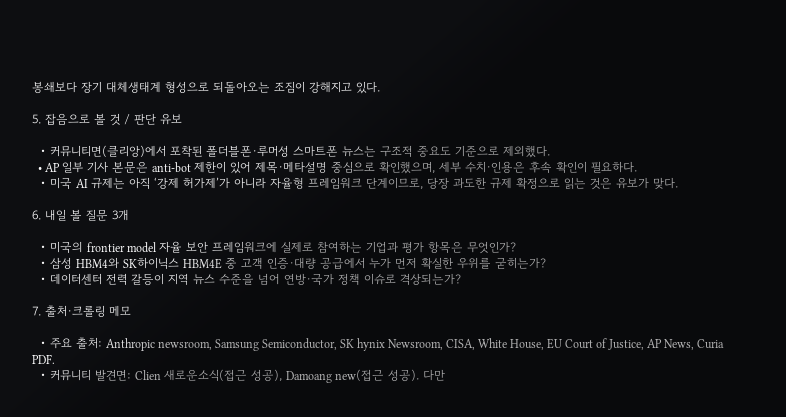봉쇄보다 장기 대체생태계 형성으로 되돌아오는 조짐이 강해지고 있다.

5. 잡음으로 볼 것 / 판단 유보

  • 커뮤니티면(클리앙)에서 포착된 폴더블폰·루머성 스마트폰 뉴스는 구조적 중요도 기준으로 제외했다.
  • AP 일부 기사 본문은 anti-bot 제한이 있어 제목·메타설명 중심으로 확인했으며, 세부 수치·인용은 후속 확인이 필요하다.
  • 미국 AI 규제는 아직 ‘강제 허가제’가 아니라 자율형 프레임워크 단계이므로, 당장 과도한 규제 확정으로 읽는 것은 유보가 맞다.

6. 내일 볼 질문 3개

  • 미국의 frontier model 자율 보안 프레임워크에 실제로 참여하는 기업과 평가 항목은 무엇인가?
  • 삼성 HBM4와 SK하이닉스 HBM4E 중 고객 인증·대량 공급에서 누가 먼저 확실한 우위를 굳히는가?
  • 데이터센터 전력 갈등이 지역 뉴스 수준을 넘어 연방·국가 정책 이슈로 격상되는가?

7. 출처·크롤링 메모

  • 주요 출처: Anthropic newsroom, Samsung Semiconductor, SK hynix Newsroom, CISA, White House, EU Court of Justice, AP News, Curia PDF.
  • 커뮤니티 발견면: Clien 새로운소식(접근 성공), Damoang new(접근 성공). 다만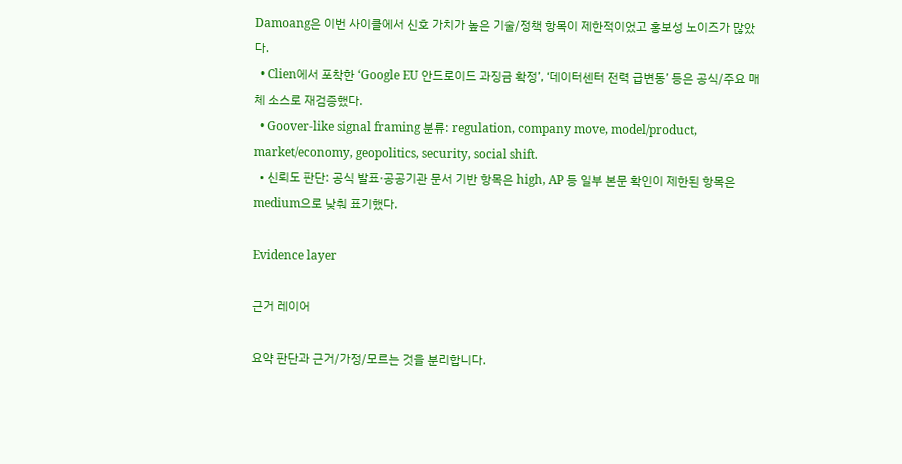Damoang은 이번 사이클에서 신호 가치가 높은 기술/정책 항목이 제한적이었고 홍보성 노이즈가 많았다.
  • Clien에서 포착한 ‘Google EU 안드로이드 과징금 확정’, ‘데이터센터 전력 급변동’ 등은 공식/주요 매체 소스로 재검증했다.
  • Goover-like signal framing 분류: regulation, company move, model/product, market/economy, geopolitics, security, social shift.
  • 신뢰도 판단: 공식 발표·공공기관 문서 기반 항목은 high, AP 등 일부 본문 확인이 제한된 항목은 medium으로 낮춰 표기했다.

Evidence layer

근거 레이어

요약 판단과 근거/가정/모르는 것을 분리합니다.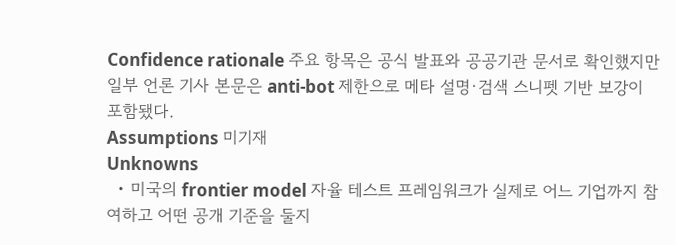Confidence rationale 주요 항목은 공식 발표와 공공기관 문서로 확인했지만 일부 언론 기사 본문은 anti-bot 제한으로 메타 설명·검색 스니펫 기반 보강이 포함됐다.
Assumptions 미기재
Unknowns
  • 미국의 frontier model 자율 테스트 프레임워크가 실제로 어느 기업까지 참여하고 어떤 공개 기준을 둘지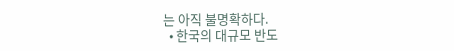는 아직 불명확하다.
  • 한국의 대규모 반도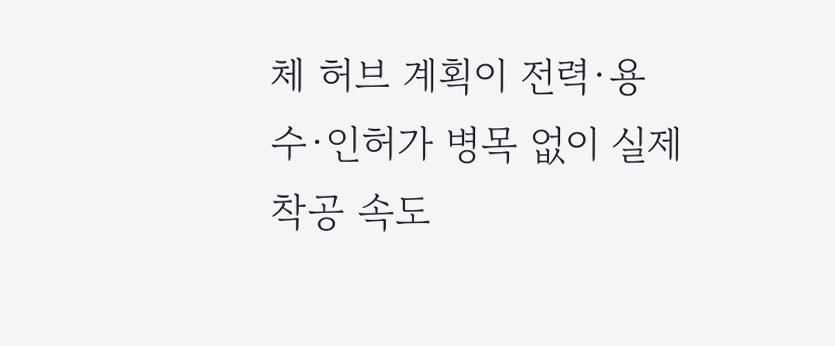체 허브 계획이 전력·용수·인허가 병목 없이 실제 착공 속도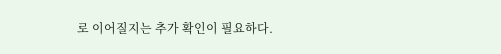로 이어질지는 추가 확인이 필요하다.